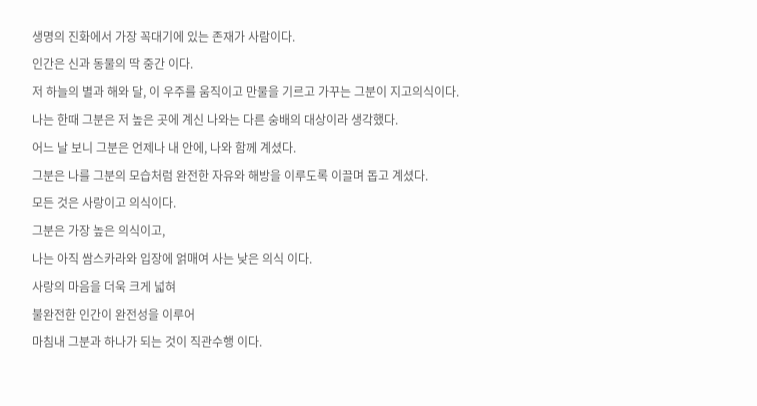생명의 진화에서 가장 꼭대기에 있는 존재가 사람이다.
인간은 신과 동물의 딱 중간 이다.
저 하늘의 별과 해와 달, 이 우주를 움직이고 만물을 기르고 가꾸는 그분이 지고의식이다.
나는 한때 그분은 저 높은 곳에 계신 나와는 다른 숭배의 대상이라 생각했다.
어느 날 보니 그분은 언제나 내 안에, 나와 함께 계셨다.
그분은 나를 그분의 모습처럼 완전한 자유와 해방을 이루도록 이끌며 돕고 계셨다.
모든 것은 사랑이고 의식이다.
그분은 가장 높은 의식이고,
나는 아직 쌈스카라와 입장에 얽매여 사는 낮은 의식 이다.
사랑의 마음을 더욱 크게 넓혀
불완전한 인간이 완전성을 이루어
마침내 그분과 하나가 되는 것이 직관수행 이다.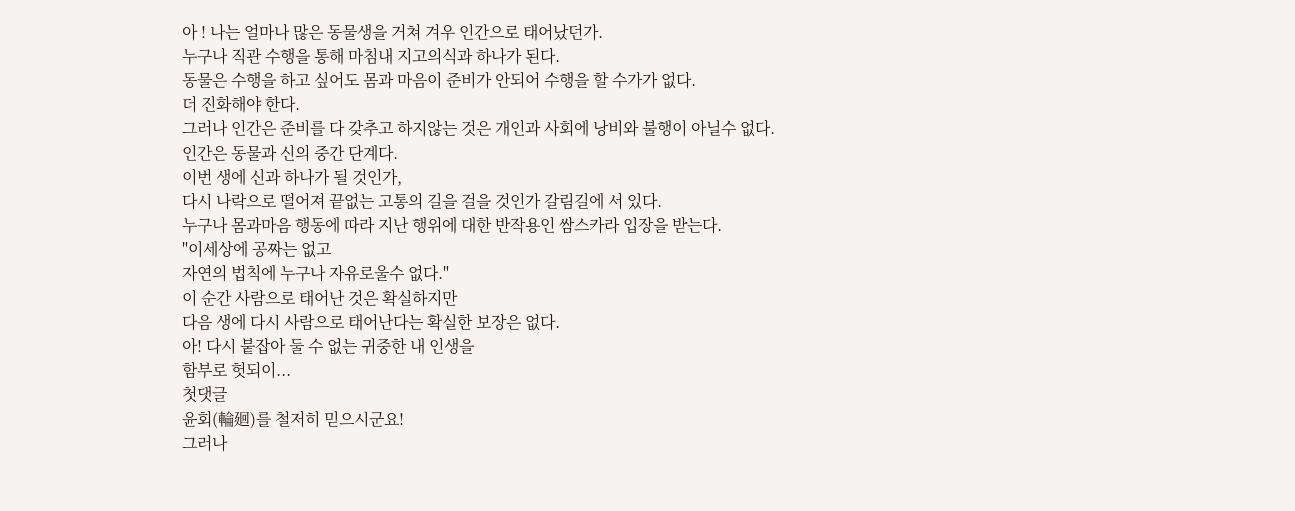아 ! 나는 얼마나 많은 동물생을 거쳐 겨우 인간으로 태어났던가.
누구나 직관 수행을 통해 마침내 지고의식과 하나가 된다.
동물은 수행을 하고 싶어도 몸과 마음이 준비가 안되어 수행을 할 수가가 없다.
더 진화해야 한다.
그러나 인간은 준비를 다 갖추고 하지않는 것은 개인과 사회에 낭비와 불행이 아닐수 없다.
인간은 동물과 신의 중간 단계다.
이번 생에 신과 하나가 될 것인가,
다시 나락으로 떨어져 끝없는 고통의 길을 걸을 것인가 갈림길에 서 있다.
누구나 몸과마음 행동에 따라 지난 행위에 대한 반작용인 쌈스카라 입장을 받는다.
"이세상에 공짜는 없고
자연의 법칙에 누구나 자유로울수 없다."
이 순간 사람으로 태어난 것은 확실하지만
다음 생에 다시 사람으로 태어난다는 확실한 보장은 없다.
아! 다시 붙잡아 둘 수 없는 귀중한 내 인생을
함부로 헛되이...
첫댓글
윤회(輪廻)를 철저히 믿으시군요!
그러나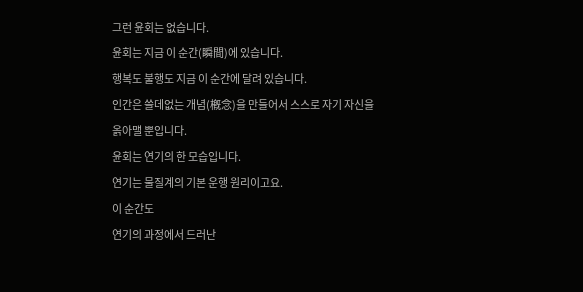그런 윤회는 없습니다.
윤회는 지금 이 순간(瞬間)에 있습니다.
행복도 불행도 지금 이 순간에 달려 있습니다.
인간은 쓸데없는 개념(槪念)을 만들어서 스스로 자기 자신을 옭아맬 뿐입니다.
윤회는 연기의 한 모습입니다.
연기는 물질계의 기본 운행 원리이고요.
이 순간도
연기의 과정에서 드러난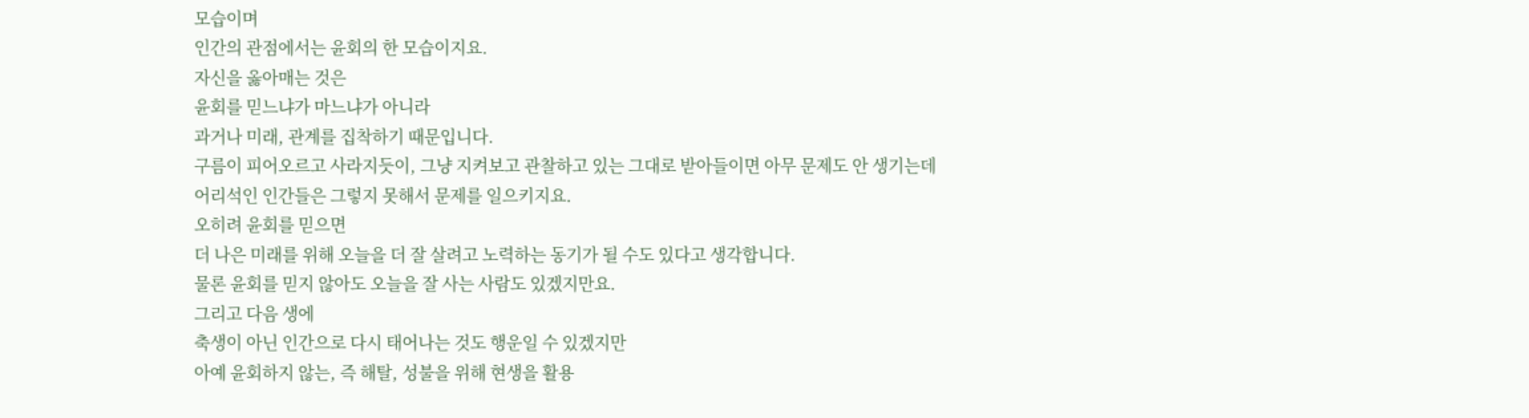모습이며
인간의 관점에서는 윤회의 한 모습이지요.
자신을 옳아매는 것은
윤회를 믿느냐가 마느냐가 아니라
과거나 미래, 관계를 집착하기 때문입니다.
구름이 피어오르고 사라지듯이, 그냥 지켜보고 관찰하고 있는 그대로 받아들이면 아무 문제도 안 생기는데
어리석인 인간들은 그렇지 못해서 문제를 일으키지요.
오히려 윤회를 믿으면
더 나은 미래를 위해 오늘을 더 잘 살려고 노력하는 동기가 될 수도 있다고 생각합니다.
물론 윤회를 믿지 않아도 오늘을 잘 사는 사람도 있겠지만요.
그리고 다음 생에
축생이 아닌 인간으로 다시 태어나는 것도 행운일 수 있겠지만
아예 윤회하지 않는, 즉 해탈, 성불을 위해 현생을 활용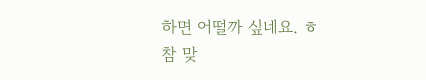하면 어떨까 싶네요. ㅎ
참 맞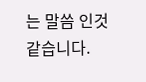는 말씀 인것 같습니다.